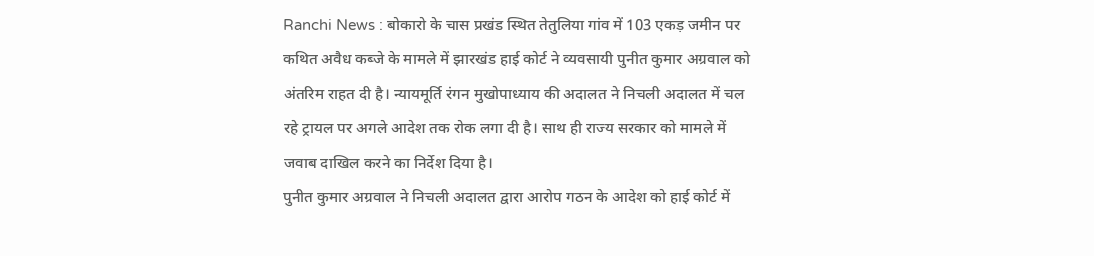Ranchi News : बोकारो के चास प्रखंड स्थित तेतुलिया गांव में 103 एकड़ जमीन पर कथित अवैध कब्जे के मामले में झारखंड हाई कोर्ट ने व्यवसायी पुनीत कुमार अग्रवाल को अंतरिम राहत दी है। न्यायमूर्ति रंगन मुखोपाध्याय की अदालत ने निचली अदालत में चल रहे ट्रायल पर अगले आदेश तक रोक लगा दी है। साथ ही राज्य सरकार को मामले में जवाब दाखिल करने का निर्देश दिया है।
पुनीत कुमार अग्रवाल ने निचली अदालत द्वारा आरोप गठन के आदेश को हाई कोर्ट में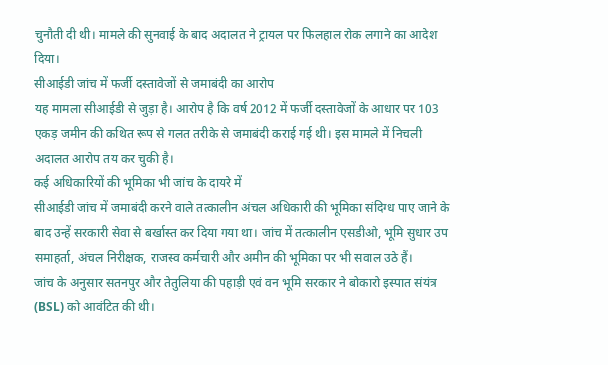चुनौती दी थी। मामले की सुनवाई के बाद अदालत ने ट्रायल पर फिलहाल रोक लगाने का आदेश दिया।
सीआईडी जांच में फर्जी दस्तावेजों से जमाबंदी का आरोप
यह मामला सीआईडी से जुड़ा है। आरोप है कि वर्ष 2012 में फर्जी दस्तावेजों के आधार पर 103 एकड़ जमीन की कथित रूप से गलत तरीके से जमाबंदी कराई गई थी। इस मामले में निचली अदालत आरोप तय कर चुकी है।
कई अधिकारियों की भूमिका भी जांच के दायरे में
सीआईडी जांच में जमाबंदी करने वाले तत्कालीन अंचल अधिकारी की भूमिका संदिग्ध पाए जाने के बाद उन्हें सरकारी सेवा से बर्खास्त कर दिया गया था। जांच में तत्कालीन एसडीओ, भूमि सुधार उप समाहर्ता, अंचल निरीक्षक, राजस्व कर्मचारी और अमीन की भूमिका पर भी सवाल उठे हैं।
जांच के अनुसार सतनपुर और तेतुलिया की पहाड़ी एवं वन भूमि सरकार ने बोकारो इस्पात संयंत्र (BSL) को आवंटित की थी।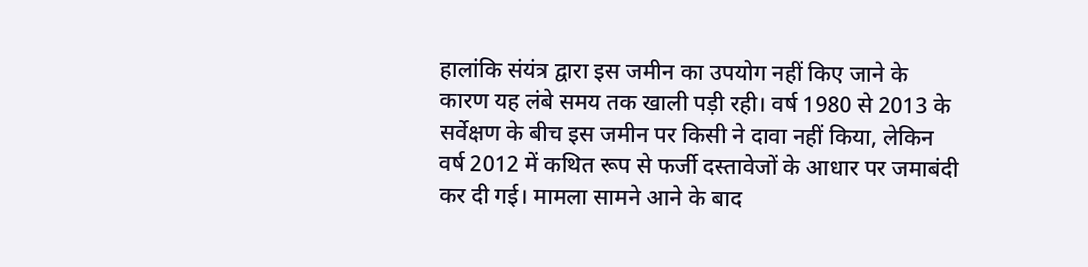हालांकि संयंत्र द्वारा इस जमीन का उपयोग नहीं किए जाने के कारण यह लंबे समय तक खाली पड़ी रही। वर्ष 1980 से 2013 के सर्वेक्षण के बीच इस जमीन पर किसी ने दावा नहीं किया, लेकिन वर्ष 2012 में कथित रूप से फर्जी दस्तावेजों के आधार पर जमाबंदी कर दी गई। मामला सामने आने के बाद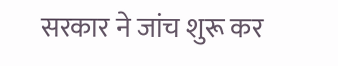सरकार ने जांच शुरू कर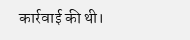कार्रवाई की थी।